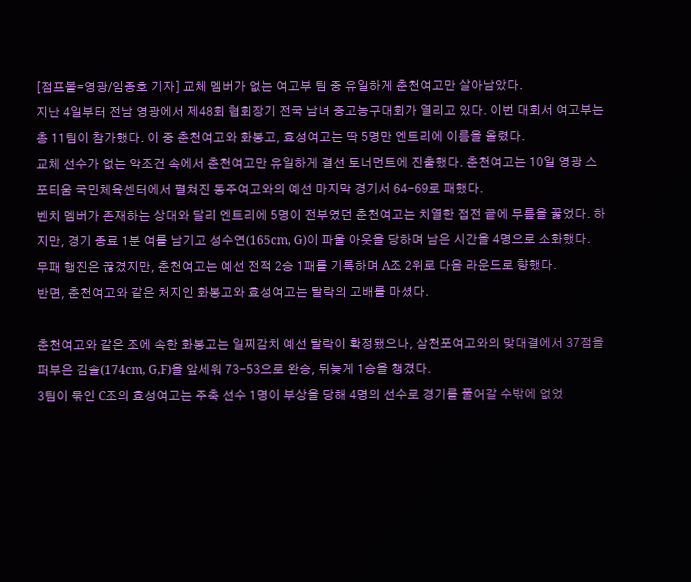[점프볼=영광/임종호 기자] 교체 멤버가 없는 여고부 팀 중 유일하게 춘천여고만 살아남았다.
지난 4일부터 전남 영광에서 제48회 협회장기 전국 남녀 중고농구대회가 열리고 있다. 이번 대회서 여고부는 총 11팀이 참가했다. 이 중 춘천여고와 화봉고, 효성여고는 딱 5명만 엔트리에 이름을 올렸다.
교체 선수가 없는 악조건 속에서 춘천여고만 유일하게 결선 토너먼트에 진출했다. 춘천여고는 10일 영광 스포티움 국민체육센터에서 펼쳐진 동주여고와의 예선 마지막 경기서 64-69로 패했다.
벤치 멤버가 존재하는 상대와 달리 엔트리에 5명이 전부였던 춘천여고는 치열한 접전 끝에 무릎을 꿇었다. 하지만, 경기 종료 1분 여를 남기고 성수연(165cm, G)이 파울 아웃을 당하며 남은 시간을 4명으로 소화했다.
무패 행진은 끊겼지만, 춘천여고는 예선 전적 2승 1패를 기록하며 A조 2위로 다음 라운드로 향했다.
반면, 춘천여고와 같은 처지인 화봉고와 효성여고는 탈락의 고배를 마셨다.

춘천여고와 같은 조에 속한 화봉고는 일찌감치 예선 탈락이 확정됐으나, 삼천포여고와의 맞대결에서 37점을 퍼부은 김솔(174cm, G,F)을 앞세워 73-53으로 완승, 뒤늦게 1승을 챙겼다.
3팀이 묶인 C조의 효성여고는 주축 선수 1명이 부상을 당해 4명의 선수로 경기를 풀어갈 수밖에 없었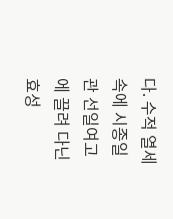다. 수적 열세 속에 시종일관 선일여고에 끌려 다닌 효성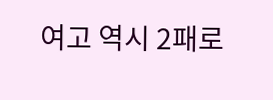여고 역시 2패로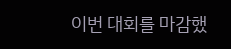이번 대회를 마감했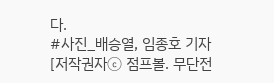다.
#사진_배승열, 임종호 기자
[저작권자ⓒ 점프볼. 무단전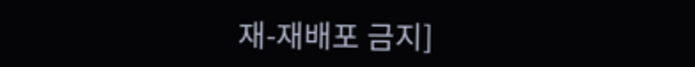재-재배포 금지]